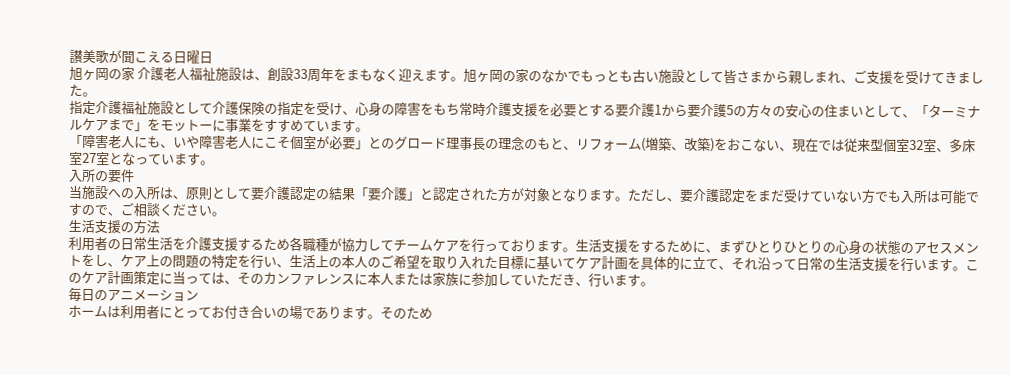讃美歌が聞こえる日曜日
旭ヶ岡の家 介護老人福祉施設は、創設33周年をまもなく迎えます。旭ヶ岡の家のなかでもっとも古い施設として皆さまから親しまれ、ご支援を受けてきました。
指定介護福祉施設として介護保険の指定を受け、心身の障害をもち常時介護支援を必要とする要介護1から要介護5の方々の安心の住まいとして、「ターミナルケアまで」をモットーに事業をすすめています。
「障害老人にも、いや障害老人にこそ個室が必要」とのグロード理事長の理念のもと、リフォーム(増築、改築)をおこない、現在では従来型個室32室、多床室27室となっています。
入所の要件
当施設への入所は、原則として要介護認定の結果「要介護」と認定された方が対象となります。ただし、要介護認定をまだ受けていない方でも入所は可能ですので、ご相談ください。
生活支援の方法
利用者の日常生活を介護支援するため各職種が協力してチームケアを行っております。生活支援をするために、まずひとりひとりの心身の状態のアセスメントをし、ケア上の問題の特定を行い、生活上の本人のご希望を取り入れた目標に基いてケア計画を具体的に立て、それ沿って日常の生活支援を行います。このケア計画策定に当っては、そのカンファレンスに本人または家族に参加していただき、行います。
毎日のアニメーション
ホームは利用者にとってお付き合いの場であります。そのため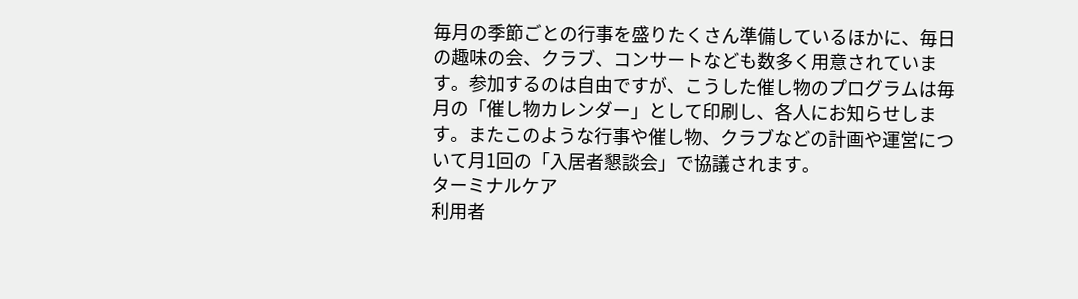毎月の季節ごとの行事を盛りたくさん準備しているほかに、毎日の趣味の会、クラブ、コンサートなども数多く用意されています。参加するのは自由ですが、こうした催し物のプログラムは毎月の「催し物カレンダー」として印刷し、各人にお知らせします。またこのような行事や催し物、クラブなどの計画や運営について月1回の「入居者懇談会」で協議されます。
ターミナルケア
利用者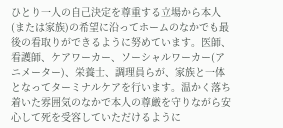ひとり一人の自己決定を尊重する立場から本人(または家族)の希望に沿ってホームのなかでも最後の看取りができるように努めています。医師、看護師、ケアワーカー、ソーシャルワーカー(アニメーター)、栄養士、調理員らが、家族と一体となってターミナルケアを行います。温かく落ち着いた雰囲気のなかで本人の尊厳を守りながら安心して死を受容していただけるように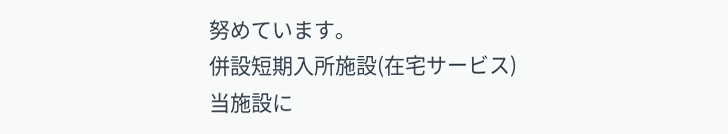努めています。
併設短期入所施設(在宅サービス)
当施設に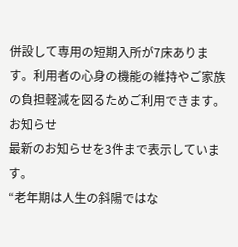併設して専用の短期入所が7床あります。利用者の心身の機能の維持やご家族の負担軽減を図るためご利用できます。
お知らせ
最新のお知らせを3件まで表示しています。
“老年期は人生の斜陽ではな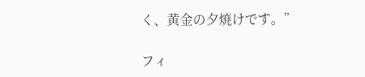く、黄金の夕焼けです。”

フィ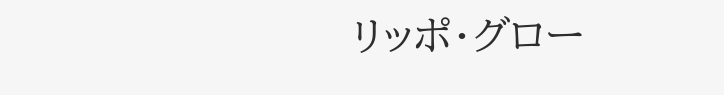リッポ・グロー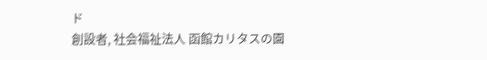ド
創設者, 社会福祉法人 函館カリタスの園